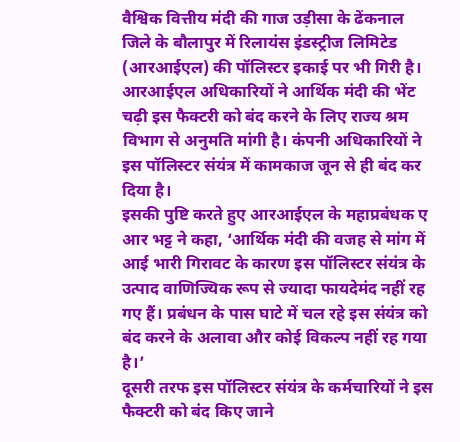वैश्विक वित्तीय मंदी की गाज उड़ीसा के ढेंकनाल जिले के बौलापुर में रिलायंस इंडस्ट्रीज लिमिटेड (आरआईएल) की पॉलिस्टर इकाई पर भी गिरी है।
आरआईएल अधिकारियों ने आर्थिक मंदी की भेंट चढ़ी इस फैक्टरी को बंद करने के लिए राज्य श्रम विभाग से अनुमति मांगी है। कंपनी अधिकारियों ने इस पॉलिस्टर संयंत्र में कामकाज जून से ही बंद कर दिया है।
इसकी पुष्टि करते हुए आरआईएल के महाप्रबंधक ए आर भट्ट ने कहा, ‘आर्थिक मंदी की वजह से मांग में आई भारी गिरावट के कारण इस पॉलिस्टर संयंत्र के उत्पाद वाणिज्यिक रूप से ज्यादा फायदेमंद नहीं रह गए हैं। प्रबंधन के पास घाटे में चल रहे इस संयंत्र को बंद करने के अलावा और कोई विकल्प नहीं रह गया है।’
दूसरी तरफ इस पॉलिस्टर संयंत्र के कर्मचारियों ने इस फैक्टरी को बंद किए जाने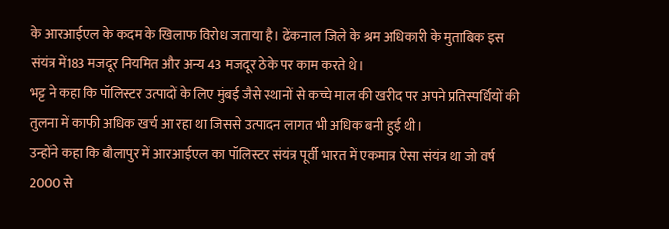के आरआईएल के कदम के खिलाफ विरोध जताया है। ढेंकनाल जिले के श्रम अधिकारी के मुताबिक इस संयंत्र में183 मजदूर नियमित और अन्य 43 मजदूर ठेके पर काम करते थे।
भट्ट ने कहा कि पॉलिस्टर उत्पादों के लिए मुंबई जैसे स्थानों से कच्चे माल की खरीद पर अपने प्रतिस्पर्धियों की तुलना में काफी अधिक खर्च आ रहा था जिससे उत्पादन लागत भी अधिक बनी हुई थी।
उन्होंने कहा कि बौलापुर में आरआईएल का पॉलिस्टर संयंत्र पूर्वी भारत में एकमात्र ऐसा संयंत्र था जो वर्ष 2000 से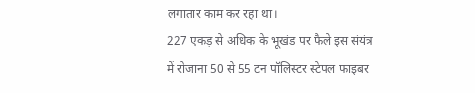लगातार काम कर रहा था।
227 एकड़ से अधिक के भूखंड पर फैले इस संयंत्र में रोजाना 50 से 55 टन पॉलिस्टर स्टेपल फाइबर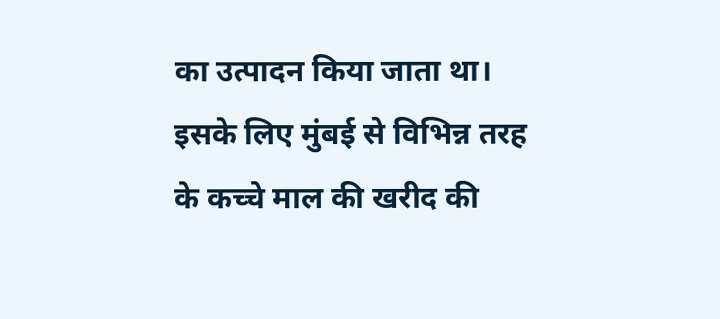का उत्पादन किया जाता था। इसके लिए मुंबई से विभिन्न तरह के कच्चे माल की खरीद की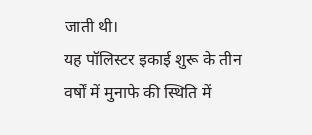जाती थी।
यह पॉलिस्टर इकाई शुरू के तीन वर्षों में मुनाफे की स्थिति में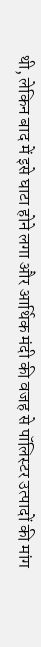थी, लेकिन बाद में इसे घाटा होने लगा और आर्थिक मंदी की वजह से पॉलिस्टर उत्पादों की मांग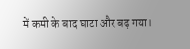में कमी के बाद घाटा और बढ़ गया।